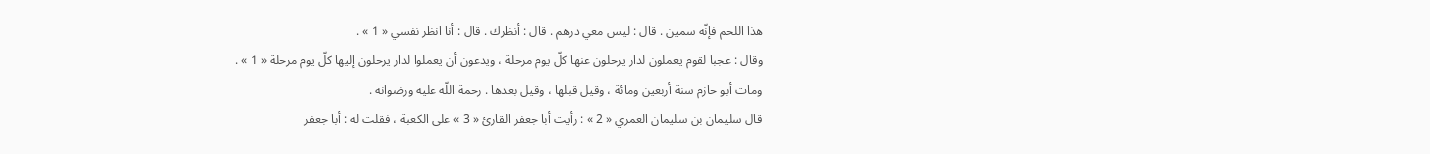هذا اللحم فإنّه سمين . قال : ليس معي درهم . قال : أنظرك . قال : أنا انظر نفسي « 1 » .
وقال : عجبا لقوم يعملون لدار يرحلون عنها كلّ يوم مرحلة ، ويدعون أن يعملوا لدار يرحلون إليها كلّ يوم مرحلة « 1 » .
ومات أبو حازم سنة أربعين ومائة ، وقيل قبلها ، وقيل بعدها . رحمة اللّه عليه ورضوانه .
قال سليمان بن سليمان العمري « 2 » : رأيت أبا جعفر القارئ « 3 » على الكعبة ، فقلت له : أبا جعفر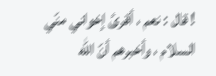! قال : نعم ، أقرئ إخواني منّي السلام ، وأخبرهم أنّ اللّه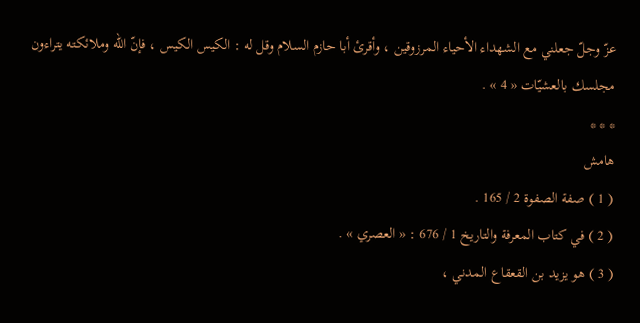عزّ وجلّ جعلني مع الشهداء الأحياء المرزوقين ، وأقرئ أبا حازم السلام وقل له : الكيس الكيس ، فإنّ اللّه وملائكته يتراءون مجلسك بالعشيّات « 4 » .
* * *
هامش
( 1 ) صفة الصفوة 2 / 165 .
( 2 ) في كتاب المعرفة والتاريخ 1 / 676 : « العصري » .
( 3 ) هو يزيد بن القعقاع المدني ،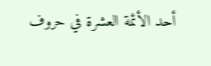أحد الأئمة العشرة في حروف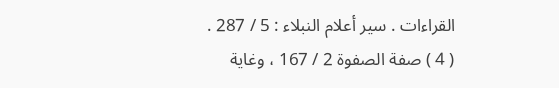القراءات . سير أعلام النبلاء : 5 / 287 .
( 4 ) صفة الصفوة 2 / 167 ، وغاية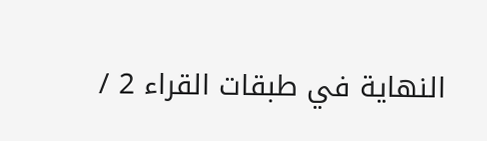النهاية في طبقات القراء 2 /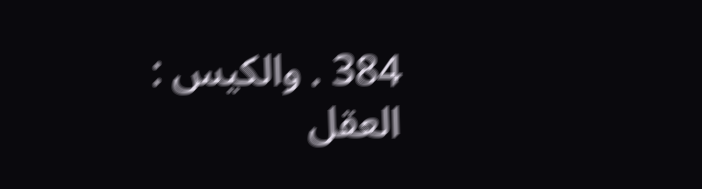384 . والكيس : العقل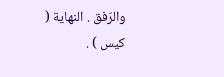والرّفق . النهاية ( كيس ) .